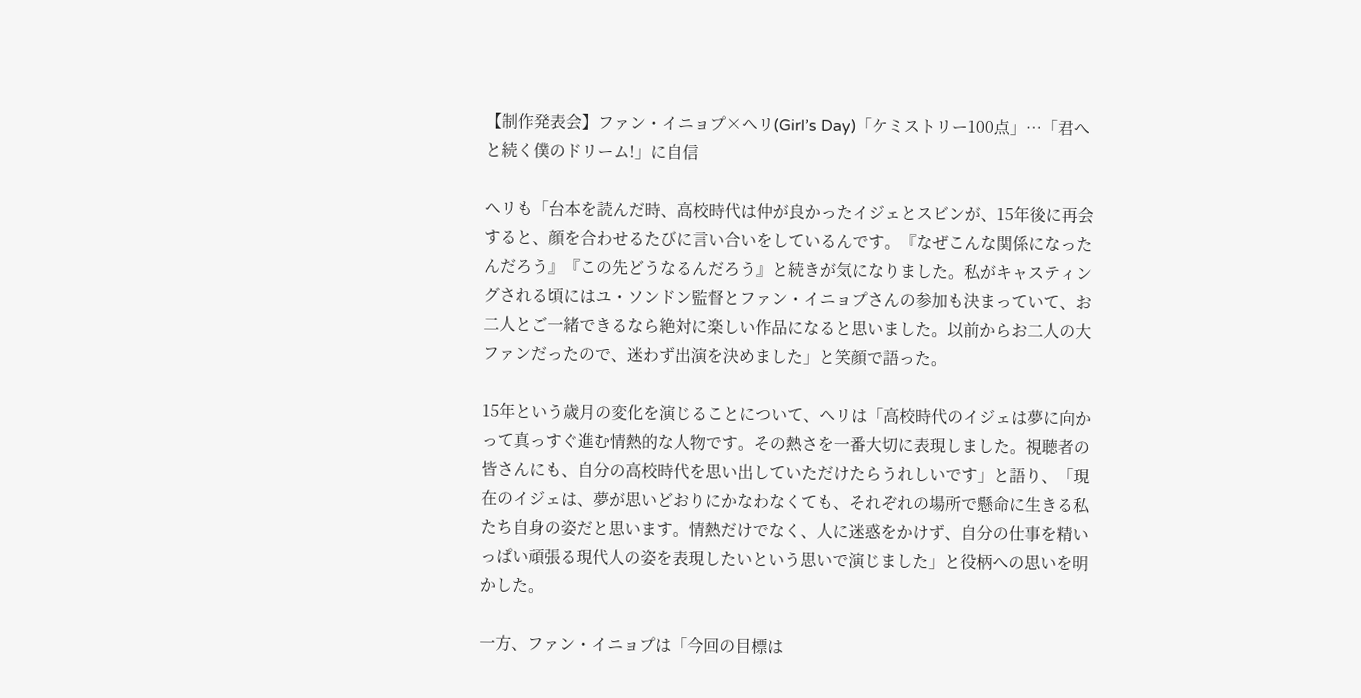【制作発表会】ファン・イニョプ×ヘリ(Girl’s Day)「ケミストリー100点」…「君へと続く僕のドリーム!」に自信

ヘリも「台本を読んだ時、高校時代は仲が良かったイジェとスビンが、15年後に再会すると、顔を合わせるたびに言い合いをしているんです。『なぜこんな関係になったんだろう』『この先どうなるんだろう』と続きが気になりました。私がキャスティングされる頃にはユ・ソンドン監督とファン・イニョプさんの参加も決まっていて、お二人とご一緒できるなら絶対に楽しい作品になると思いました。以前からお二人の大ファンだったので、迷わず出演を決めました」と笑顔で語った。

15年という歳月の変化を演じることについて、ヘリは「高校時代のイジェは夢に向かって真っすぐ進む情熱的な人物です。その熱さを一番大切に表現しました。視聴者の皆さんにも、自分の高校時代を思い出していただけたらうれしいです」と語り、「現在のイジェは、夢が思いどおりにかなわなくても、それぞれの場所で懸命に生きる私たち自身の姿だと思います。情熱だけでなく、人に迷惑をかけず、自分の仕事を精いっぱい頑張る現代人の姿を表現したいという思いで演じました」と役柄への思いを明かした。

一方、ファン・イニョプは「今回の目標は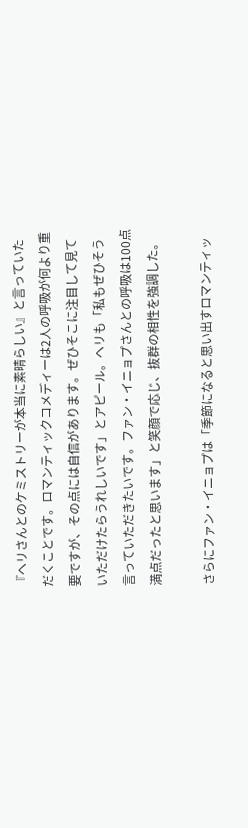『ヘリさんとのケミストリーが本当に素晴らしい』と言っていただくことです。ロマンティックコメディーは2人の呼吸が何より重要ですが、その点には自信があります。ぜひそこに注目して見ていただけたらうれしいです」とアピール。ヘリも「私もぜひそう言っていただきたいです。ファン・イニョプさんとの呼吸は100点満点だったと思います」と笑顔で応じ、抜群の相性を強調した。

さらにファン・イニョプは「季節になると思い出すロマンティッ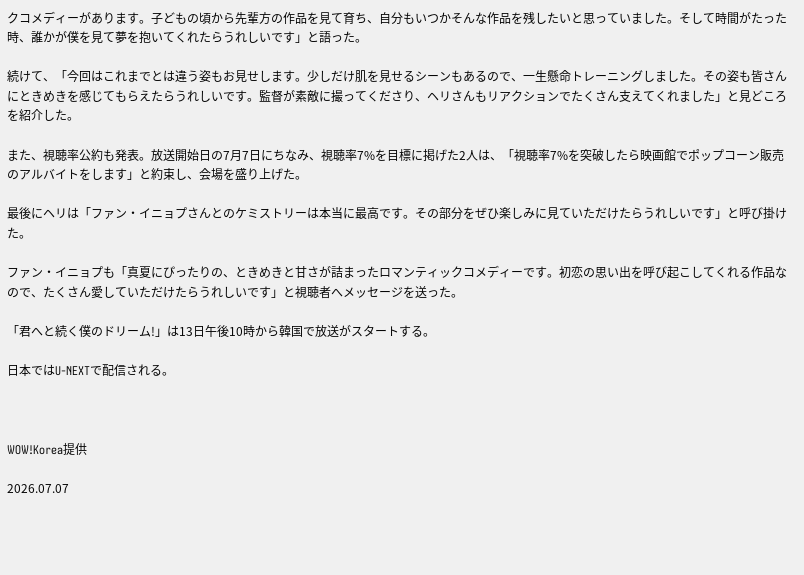クコメディーがあります。子どもの頃から先輩方の作品を見て育ち、自分もいつかそんな作品を残したいと思っていました。そして時間がたった時、誰かが僕を見て夢を抱いてくれたらうれしいです」と語った。

続けて、「今回はこれまでとは違う姿もお見せします。少しだけ肌を見せるシーンもあるので、一生懸命トレーニングしました。その姿も皆さんにときめきを感じてもらえたらうれしいです。監督が素敵に撮ってくださり、ヘリさんもリアクションでたくさん支えてくれました」と見どころを紹介した。

また、視聴率公約も発表。放送開始日の7月7日にちなみ、視聴率7%を目標に掲げた2人は、「視聴率7%を突破したら映画館でポップコーン販売のアルバイトをします」と約束し、会場を盛り上げた。

最後にヘリは「ファン・イニョプさんとのケミストリーは本当に最高です。その部分をぜひ楽しみに見ていただけたらうれしいです」と呼び掛けた。

ファン・イニョプも「真夏にぴったりの、ときめきと甘さが詰まったロマンティックコメディーです。初恋の思い出を呼び起こしてくれる作品なので、たくさん愛していただけたらうれしいです」と視聴者へメッセージを送った。

「君へと続く僕のドリーム!」は13日午後10時から韓国で放送がスタートする。

日本ではU-NEXTで配信される。



WOW!Korea提供

2026.07.07